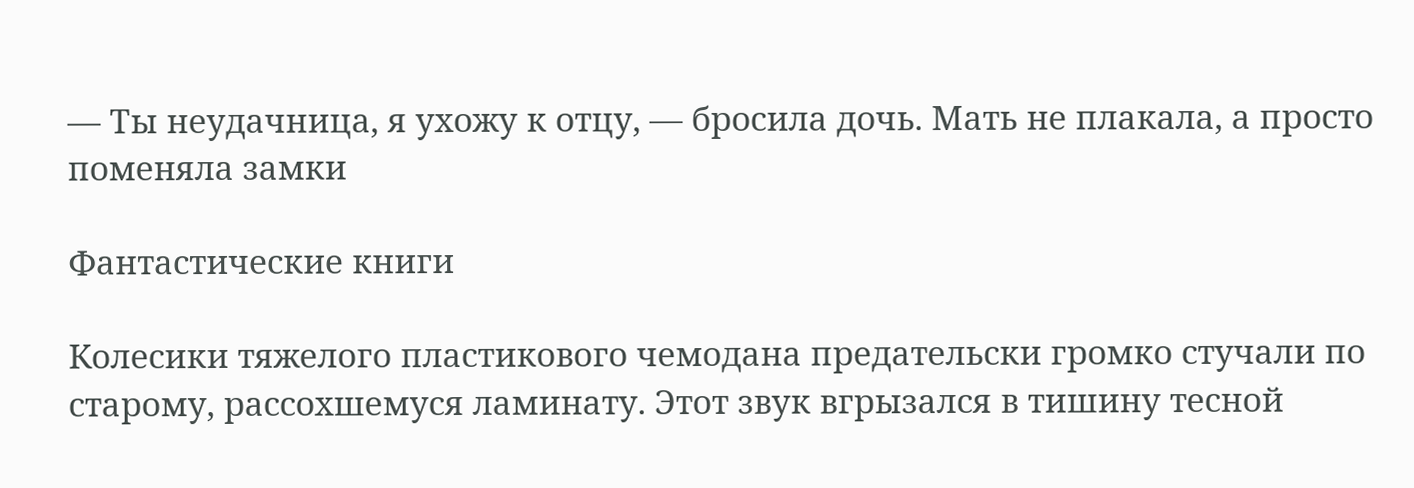— Ты неудачница, я ухожу к отцу, — бросила дочь. Мать не плакала, а просто поменяла замки

Фантастические книги

Колесики тяжелого пластикового чемодана предательски громко стучали по старому, рассохшемуся ламинату. Этот звук вгрызался в тишину тесной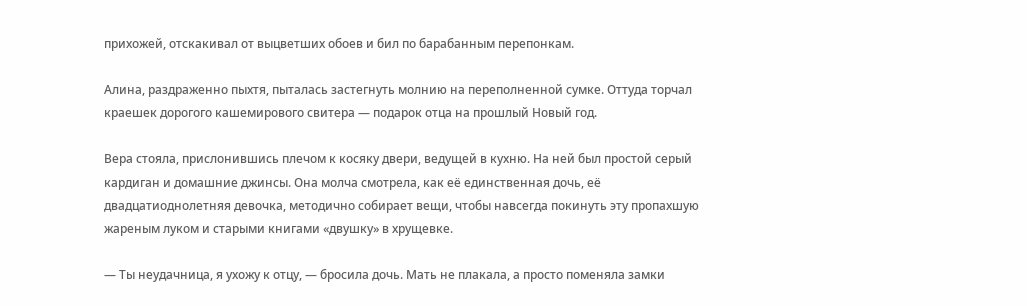прихожей, отскакивал от выцветших обоев и бил по барабанным перепонкам.

Алина, раздраженно пыхтя, пыталась застегнуть молнию на переполненной сумке. Оттуда торчал краешек дорогого кашемирового свитера — подарок отца на прошлый Новый год.

Вера стояла, прислонившись плечом к косяку двери, ведущей в кухню. На ней был простой серый кардиган и домашние джинсы. Она молча смотрела, как её единственная дочь, её двадцатиоднолетняя девочка, методично собирает вещи, чтобы навсегда покинуть эту пропахшую жареным луком и старыми книгами «двушку» в хрущевке.

— Ты неудачница, я ухожу к отцу, — бросила дочь. Мать не плакала, а просто поменяла замки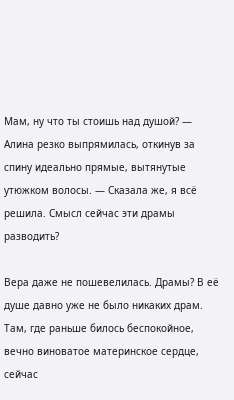Мам, ну что ты стоишь над душой? — Алина резко выпрямилась, откинув за спину идеально прямые, вытянутые утюжком волосы. — Сказала же, я всё решила. Смысл сейчас эти драмы разводить?

Вера даже не пошевелилась. Драмы? В её душе давно уже не было никаких драм. Там, где раньше билось беспокойное, вечно виноватое материнское сердце, сейчас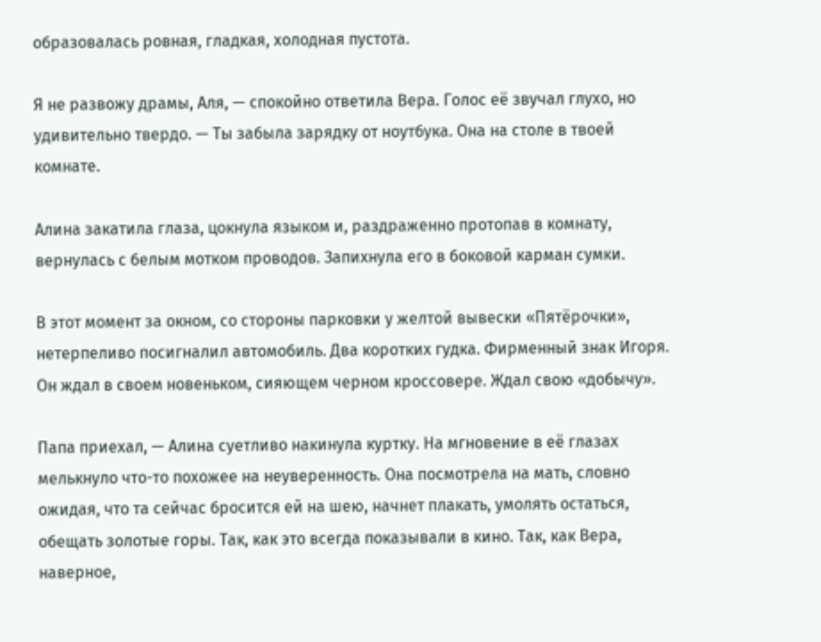образовалась ровная, гладкая, холодная пустота.

Я не развожу драмы, Аля, — спокойно ответила Вера. Голос её звучал глухо, но удивительно твердо. — Ты забыла зарядку от ноутбука. Она на столе в твоей комнате.

Алина закатила глаза, цокнула языком и, раздраженно протопав в комнату, вернулась с белым мотком проводов. Запихнула его в боковой карман сумки.

В этот момент за окном, со стороны парковки у желтой вывески «Пятёрочки», нетерпеливо посигналил автомобиль. Два коротких гудка. Фирменный знак Игоря. Он ждал в своем новеньком, сияющем черном кроссовере. Ждал свою «добычу».

Папа приехал, — Алина суетливо накинула куртку. На мгновение в её глазах мелькнуло что-то похожее на неуверенность. Она посмотрела на мать, словно ожидая, что та сейчас бросится ей на шею, начнет плакать, умолять остаться, обещать золотые горы. Так, как это всегда показывали в кино. Так, как Вера, наверное,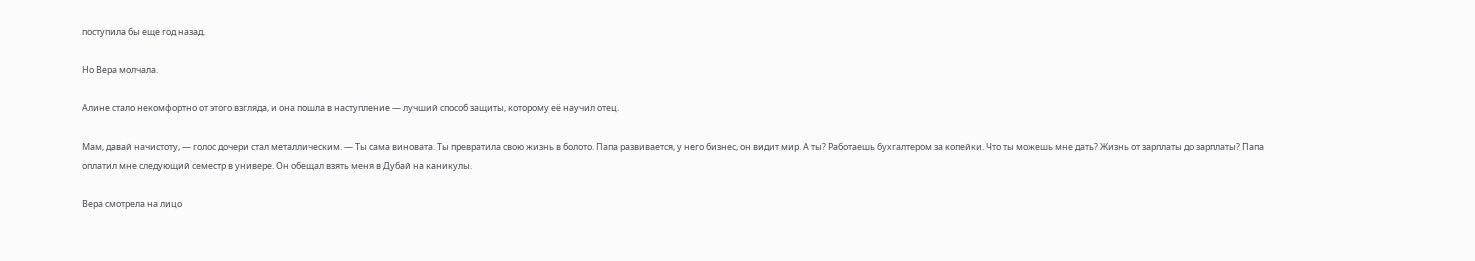поступила бы еще год назад.

Но Вера молчала.

Алине стало некомфортно от этого взгляда, и она пошла в наступление — лучший способ защиты, которому её научил отец.

Мам, давай начистоту, — голос дочери стал металлическим. — Ты сама виновата. Ты превратила свою жизнь в болото. Папа развивается, у него бизнес, он видит мир. А ты? Работаешь бухгалтером за копейки. Что ты можешь мне дать? Жизнь от зарплаты до зарплаты? Папа оплатил мне следующий семестр в универе. Он обещал взять меня в Дубай на каникулы.

Вера смотрела на лицо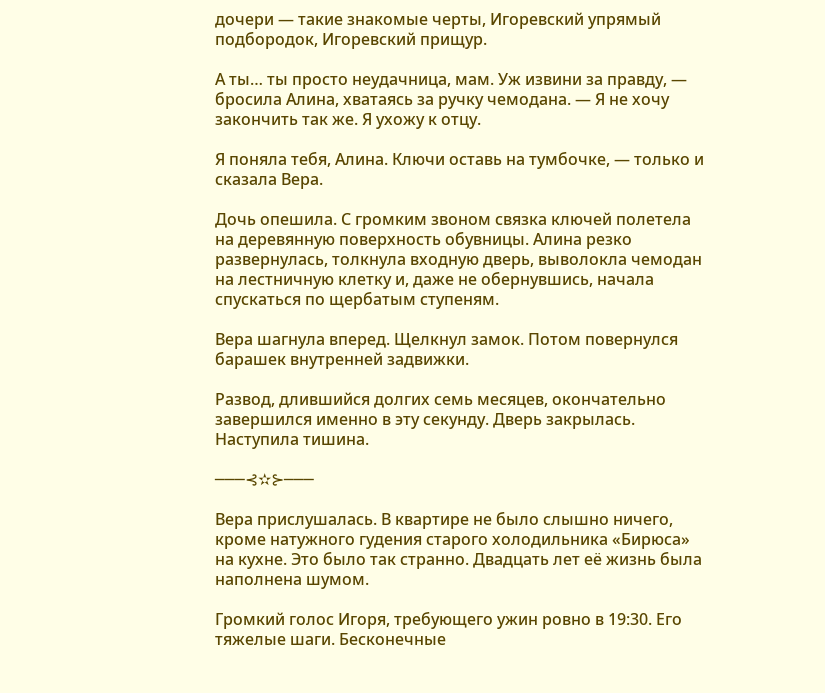дочери — такие знакомые черты, Игоревский упрямый подбородок, Игоревский прищур.

А ты… ты просто неудачница, мам. Уж извини за правду, — бросила Алина, хватаясь за ручку чемодана. — Я не хочу закончить так же. Я ухожу к отцу.

Я поняла тебя, Алина. Ключи оставь на тумбочке, — только и сказала Вера.

Дочь опешила. С громким звоном связка ключей полетела на деревянную поверхность обувницы. Алина резко развернулась, толкнула входную дверь, выволокла чемодан на лестничную клетку и, даже не обернувшись, начала спускаться по щербатым ступеням.

Вера шагнула вперед. Щелкнул замок. Потом повернулся барашек внутренней задвижки.

Развод, длившийся долгих семь месяцев, окончательно завершился именно в эту секунду. Дверь закрылась. Наступила тишина.

───⊰✫⊱───

Вера прислушалась. В квартире не было слышно ничего, кроме натужного гудения старого холодильника «Бирюса» на кухне. Это было так странно. Двадцать лет её жизнь была наполнена шумом.

Громкий голос Игоря, требующего ужин ровно в 19:30. Его тяжелые шаги. Бесконечные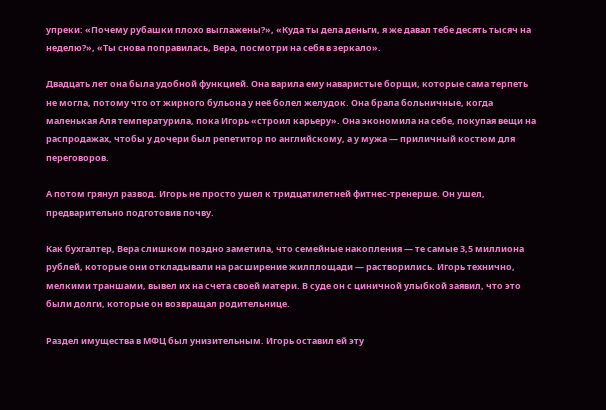упреки: «Почему рубашки плохо выглажены?», «Куда ты дела деньги, я же давал тебе десять тысяч на неделю?», «Ты снова поправилась, Вера, посмотри на себя в зеркало».

Двадцать лет она была удобной функцией. Она варила ему наваристые борщи, которые сама терпеть не могла, потому что от жирного бульона у неё болел желудок. Она брала больничные, когда маленькая Аля температурила, пока Игорь «строил карьеру». Она экономила на себе, покупая вещи на распродажах, чтобы у дочери был репетитор по английскому, а у мужа — приличный костюм для переговоров.

А потом грянул развод. Игорь не просто ушел к тридцатилетней фитнес-тренерше. Он ушел, предварительно подготовив почву.

Как бухгалтер, Вера слишком поздно заметила, что семейные накопления — те самые 3,5 миллиона рублей, которые они откладывали на расширение жилплощади — растворились. Игорь технично, мелкими траншами, вывел их на счета своей матери. В суде он с циничной улыбкой заявил, что это были долги, которые он возвращал родительнице.

Раздел имущества в МФЦ был унизительным. Игорь оставил ей эту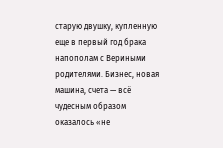старую двушку, купленную еще в первый год брака напополам с Вериными родителями. Бизнес, новая машина, счета — всё чудесным образом оказалось «не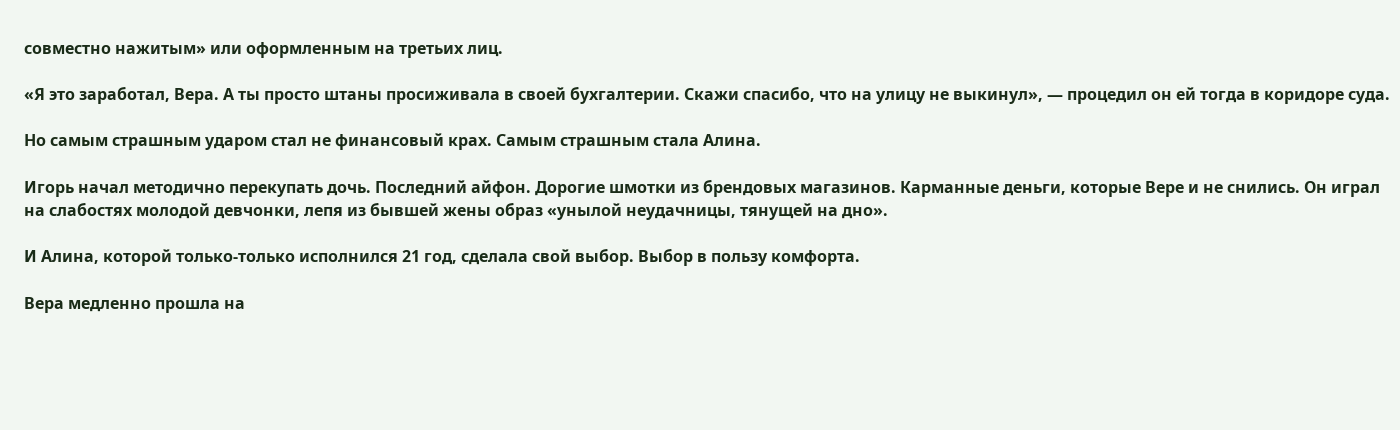совместно нажитым» или оформленным на третьих лиц.

«Я это заработал, Вера. А ты просто штаны просиживала в своей бухгалтерии. Скажи спасибо, что на улицу не выкинул», — процедил он ей тогда в коридоре суда.

Но самым страшным ударом стал не финансовый крах. Самым страшным стала Алина.

Игорь начал методично перекупать дочь. Последний айфон. Дорогие шмотки из брендовых магазинов. Карманные деньги, которые Вере и не снились. Он играл на слабостях молодой девчонки, лепя из бывшей жены образ «унылой неудачницы, тянущей на дно».

И Алина, которой только-только исполнился 21 год, сделала свой выбор. Выбор в пользу комфорта.

Вера медленно прошла на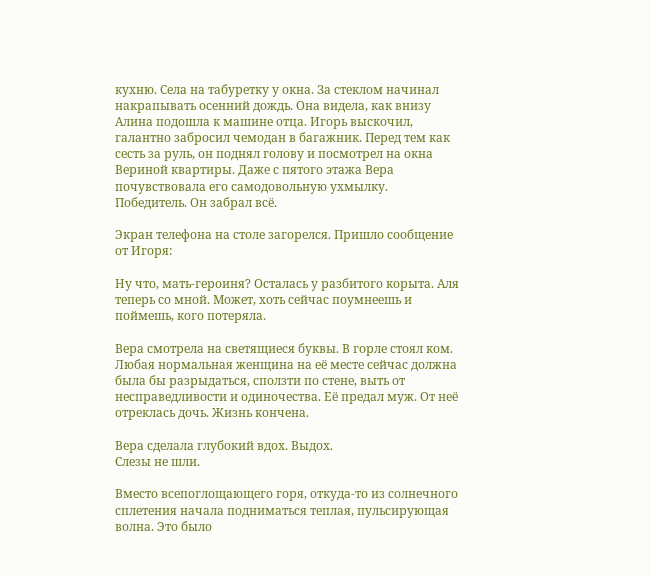кухню. Села на табуретку у окна. За стеклом начинал накрапывать осенний дождь. Она видела, как внизу Алина подошла к машине отца. Игорь выскочил, галантно забросил чемодан в багажник. Перед тем как сесть за руль, он поднял голову и посмотрел на окна Вериной квартиры. Даже с пятого этажа Вера почувствовала его самодовольную ухмылку. Победитель. Он забрал всё.

Экран телефона на столе загорелся. Пришло сообщение от Игоря:

Ну что, мать-героиня? Осталась у разбитого корыта. Аля теперь со мной. Может, хоть сейчас поумнеешь и поймешь, кого потеряла.

Вера смотрела на светящиеся буквы. В горле стоял ком. Любая нормальная женщина на её месте сейчас должна была бы разрыдаться, сползти по стене, выть от несправедливости и одиночества. Её предал муж. От неё отреклась дочь. Жизнь кончена.

Вера сделала глубокий вдох. Выдох.
Слезы не шли.

Вместо всепоглощающего горя, откуда-то из солнечного сплетения начала подниматься теплая, пульсирующая волна. Это было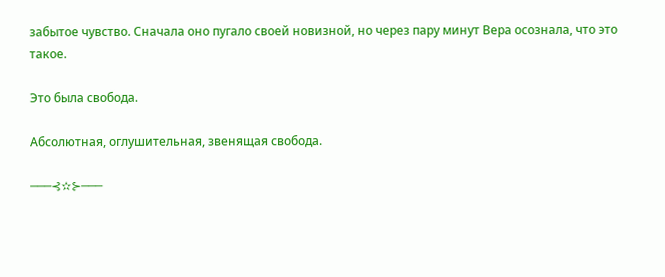забытое чувство. Сначала оно пугало своей новизной, но через пару минут Вера осознала, что это такое.

Это была свобода.

Абсолютная, оглушительная, звенящая свобода.

───⊰✫⊱───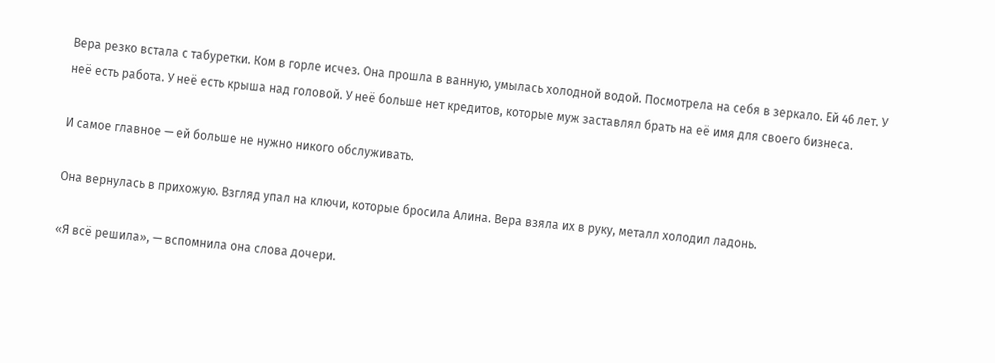Вера резко встала с табуретки. Ком в горле исчез. Она прошла в ванную, умылась холодной водой. Посмотрела на себя в зеркало. Ей 46 лет. У неё есть работа. У неё есть крыша над головой. У неё больше нет кредитов, которые муж заставлял брать на её имя для своего бизнеса.

И самое главное — ей больше не нужно никого обслуживать.

Она вернулась в прихожую. Взгляд упал на ключи, которые бросила Алина. Вера взяла их в руку, металл холодил ладонь.

«Я всё решила», — вспомнила она слова дочери.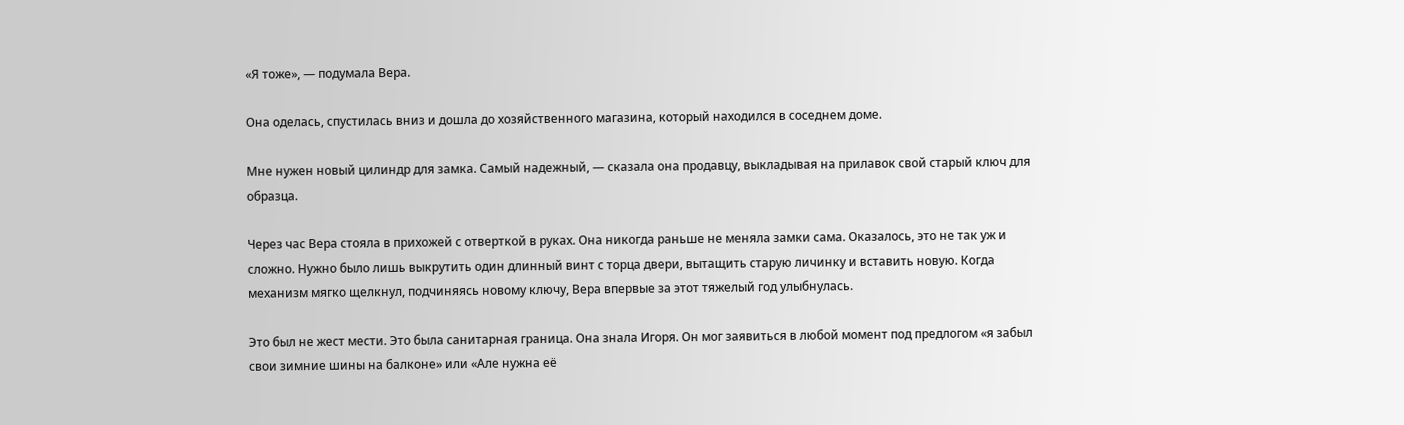«Я тоже», — подумала Вера.

Она оделась, спустилась вниз и дошла до хозяйственного магазина, который находился в соседнем доме.

Мне нужен новый цилиндр для замка. Самый надежный, — сказала она продавцу, выкладывая на прилавок свой старый ключ для образца.

Через час Вера стояла в прихожей с отверткой в руках. Она никогда раньше не меняла замки сама. Оказалось, это не так уж и сложно. Нужно было лишь выкрутить один длинный винт с торца двери, вытащить старую личинку и вставить новую. Когда механизм мягко щелкнул, подчиняясь новому ключу, Вера впервые за этот тяжелый год улыбнулась.

Это был не жест мести. Это была санитарная граница. Она знала Игоря. Он мог заявиться в любой момент под предлогом «я забыл свои зимние шины на балконе» или «Але нужна её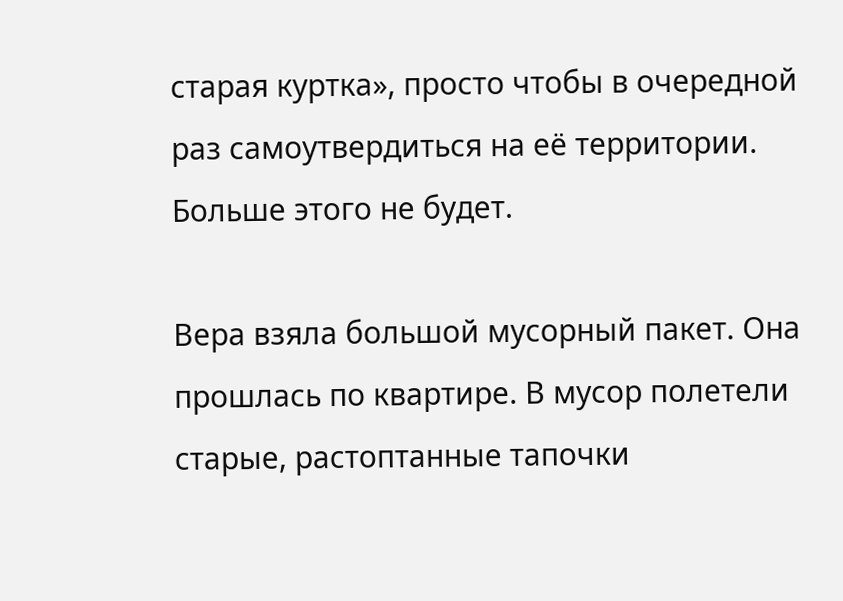старая куртка», просто чтобы в очередной раз самоутвердиться на её территории. Больше этого не будет.

Вера взяла большой мусорный пакет. Она прошлась по квартире. В мусор полетели старые, растоптанные тапочки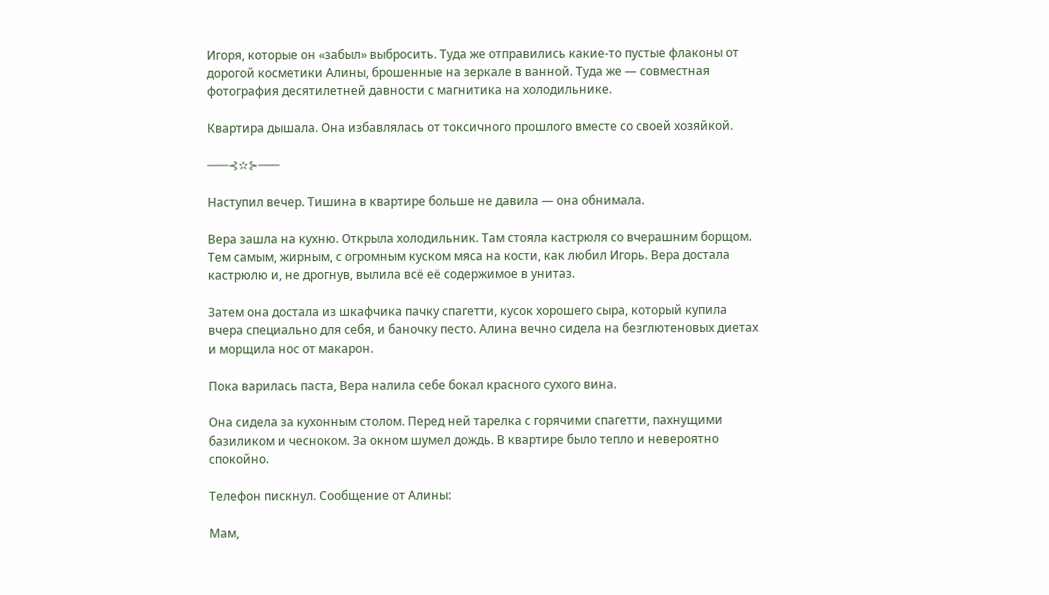Игоря, которые он «забыл» выбросить. Туда же отправились какие-то пустые флаконы от дорогой косметики Алины, брошенные на зеркале в ванной. Туда же — совместная фотография десятилетней давности с магнитика на холодильнике.

Квартира дышала. Она избавлялась от токсичного прошлого вместе со своей хозяйкой.

───⊰✫⊱───

Наступил вечер. Тишина в квартире больше не давила — она обнимала.

Вера зашла на кухню. Открыла холодильник. Там стояла кастрюля со вчерашним борщом. Тем самым, жирным, с огромным куском мяса на кости, как любил Игорь. Вера достала кастрюлю и, не дрогнув, вылила всё её содержимое в унитаз.

Затем она достала из шкафчика пачку спагетти, кусок хорошего сыра, который купила вчера специально для себя, и баночку песто. Алина вечно сидела на безглютеновых диетах и морщила нос от макарон.

Пока варилась паста, Вера налила себе бокал красного сухого вина.

Она сидела за кухонным столом. Перед ней тарелка с горячими спагетти, пахнущими базиликом и чесноком. За окном шумел дождь. В квартире было тепло и невероятно спокойно.

Телефон пискнул. Сообщение от Алины:

Мам,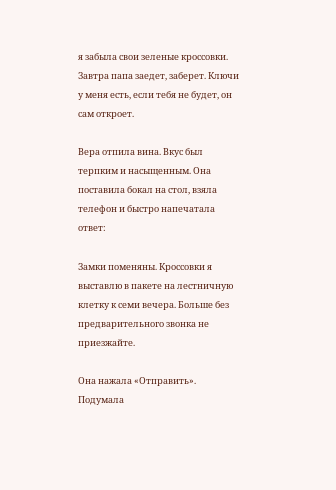я забыла свои зеленые кроссовки. Завтра папа заедет, заберет. Ключи у меня есть, если тебя не будет, он сам откроет.

Вера отпила вина. Вкус был терпким и насыщенным. Она поставила бокал на стол, взяла телефон и быстро напечатала ответ:

Замки поменяны. Кроссовки я выставлю в пакете на лестничную клетку к семи вечера. Больше без предварительного звонка не приезжайте.

Она нажала «Отправить». Подумала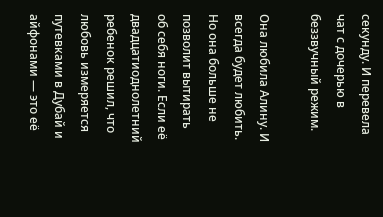секунду. И перевела чат с дочерью в беззвучный режим.

Она любила Алину. И всегда будет любить. Но она больше не позволит вытирать об себя ноги. Если её двадцатиоднолетний ребенок решил, что любовь измеряется путевками в Дубай и айфонами — это её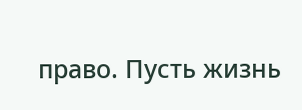право. Пусть жизнь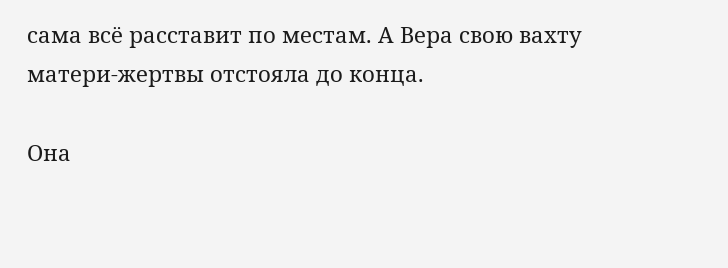сама всё расставит по местам. А Вера свою вахту матери-жертвы отстояла до конца.

Она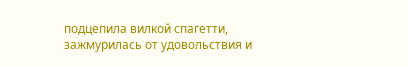подцепила вилкой спагетти, зажмурилась от удовольствия и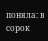поняла: в сорок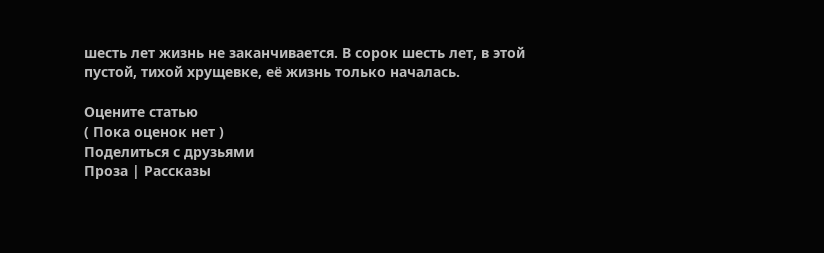шесть лет жизнь не заканчивается. В сорок шесть лет, в этой пустой, тихой хрущевке, её жизнь только началась.

Оцените статью
( Пока оценок нет )
Поделиться с друзьями
Проза | Рассказы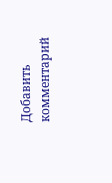Добавить комментарий